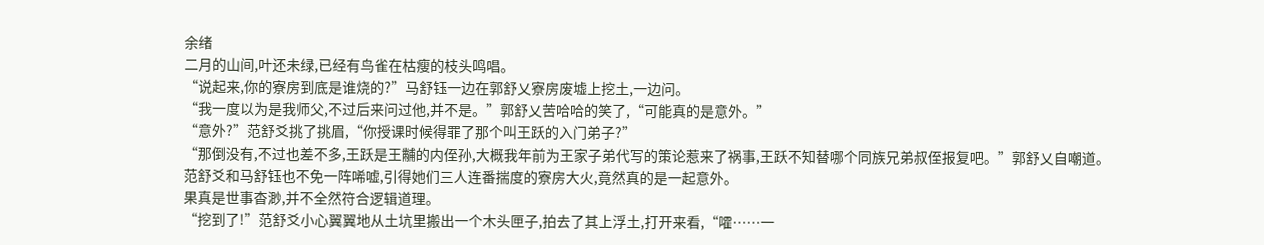余绪
二月的山间,叶还未绿,已经有鸟雀在枯瘦的枝头鸣唱。
“说起来,你的寮房到底是谁烧的?”马舒钰一边在郭舒乂寮房废墟上挖土,一边问。
“我一度以为是我师父,不过后来问过他,并不是。”郭舒乂苦哈哈的笑了,“可能真的是意外。”
“意外?”范舒爻挑了挑眉,“你授课时候得罪了那个叫王跃的入门弟子?”
“那倒没有,不过也差不多,王跃是王黼的内侄孙,大概我年前为王家子弟代写的策论惹来了祸事,王跃不知替哪个同族兄弟叔侄报复吧。”郭舒乂自嘲道。
范舒爻和马舒钰也不免一阵唏嘘,引得她们三人连番揣度的寮房大火,竟然真的是一起意外。
果真是世事杳渺,并不全然符合逻辑道理。
“挖到了!”范舒爻小心翼翼地从土坑里搬出一个木头匣子,拍去了其上浮土,打开来看,“嚯……一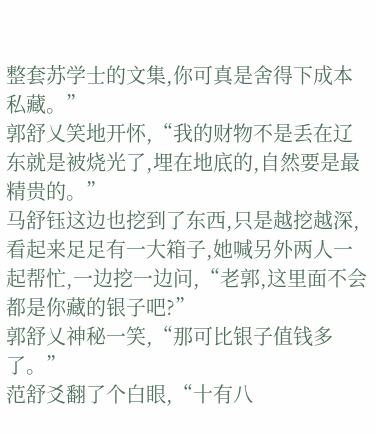整套苏学士的文集,你可真是舍得下成本私藏。”
郭舒乂笑地开怀,“我的财物不是丢在辽东就是被烧光了,埋在地底的,自然要是最精贵的。”
马舒钰这边也挖到了东西,只是越挖越深,看起来足足有一大箱子,她喊另外两人一起帮忙,一边挖一边问,“老郭,这里面不会都是你藏的银子吧?”
郭舒乂神秘一笑,“那可比银子值钱多了。”
范舒爻翻了个白眼,“十有八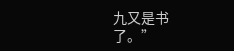九又是书了。”